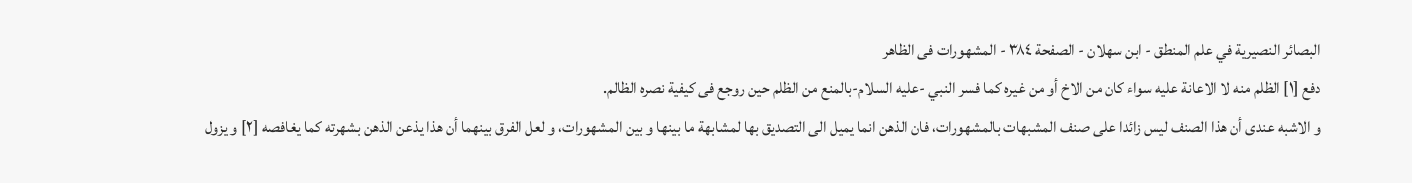البصائر النصيرية في علم المنطق - ابن سهلان - الصفحة ٣٨٤ - المشهورات فى الظاهر
دفع [١] الظلم منه لا الاعانة عليه سواء كان من الاخ أو من غيره كما فسر النبي -عليه السلام-بالمنع من الظلم حين روجع فى كيفية نصره الظالم.
و الاشبه عندى أن هذا الصنف ليس زائدا على صنف المشبهات بالمشهورات، فان الذهن انما يميل الى التصديق بها لمشابهة ما بينها و بين المشهورات، و لعل الفرق بينهما أن هذا يذعن الذهن بشهرته كما يغافصه [٢] و يزول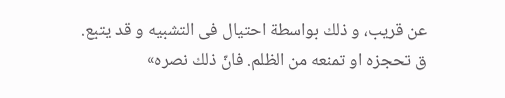عن قريب، و ذلك بواسطة احتيال فى التشبيه و قد يتبع.
ق تحجزه او تمنعه من الظلم. فانّ ذلك نصره»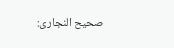صحيح النجارى: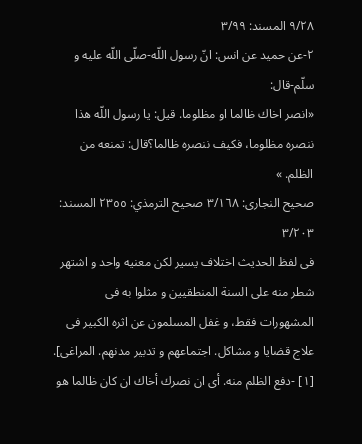٩/٢٨ المسند: ٣/٩٩
٢-عن حميد عن انس: انّ رسول اللّه-صلّى اللّه عليه و سلّم-قال:
«انصر اخاك ظالما او مظلوما. قيل: يا رسول اللّه هذا ننصره مظلوما، فكيف ننصره ظالما؟قال: تمنعه من الظلم. »
صحيح النجارى: ٣/١٦٨ صحيح الترمذي: ٢٣٥٥ المسند: ٣/٢٠٣
فى لفظ الحديث اختلاف يسير لكن معنيه واحد و اشتهر شطر منه على السنة المنطقيين و مثلوا به فى المشهورات فقط، و غفل المسلمون عن اثره الكبير فى علاج قضايا و مشاكل. اجتماعهم و تدبير مدنهم. المراغى].
[١] -دفع الظلم منه. أى ان نصرك أخاك ان كان ظالما هو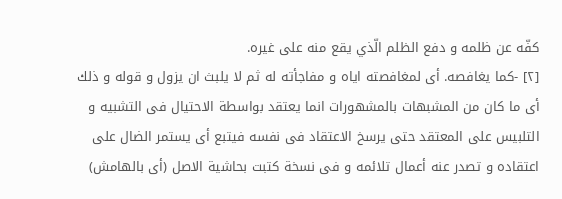كفّه عن ظلمه و دفع الظلم الّذي يقع منه على غيره.
[٢] -كما يغافصه. أى لمغافصته اياه و مفاجأته له ثم لا يلبث ان يزول و قوله و ذلك أى ما كان من المشبهات بالمشهورات انما يعتقد بواسطة الاحتيال فى التشبيه و التلبيس على المعتقد حتى يرسخ الاعتقاد فى نفسه فيتبع أى يستمر الضال على اعتقاده و تصدر عنه أعمال تلائمه و فى نسخة كتبت بحاشية الاصل (أى بالهامش)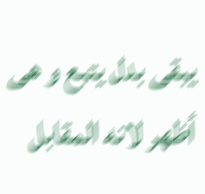يبقى بدل يتبع و هى أظهر لانه المقابل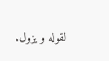لقوله و يزول.